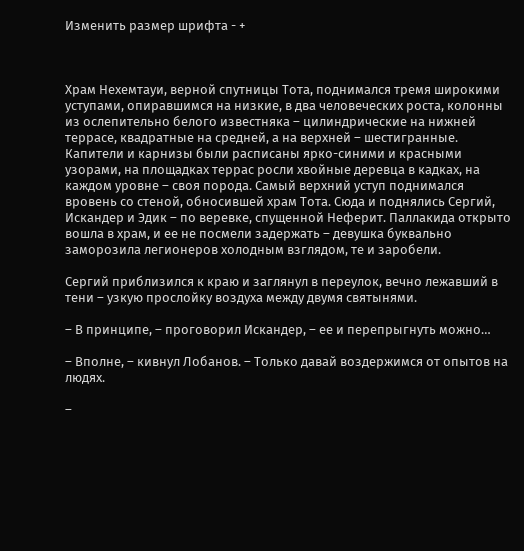Изменить размер шрифта - +



Храм Нехемтауи, верной спутницы Тота, поднимался тремя широкими уступами, опиравшимся на низкие, в два человеческих роста, колонны из ослепительно белого известняка – цилиндрические на нижней террасе, квадратные на средней, а на верхней – шестигранные. Капители и карнизы были расписаны ярко-синими и красными узорами, на площадках террас росли хвойные деревца в кадках, на каждом уровне – своя порода. Самый верхний уступ поднимался вровень со стеной, обносившей храм Тота. Сюда и поднялись Сергий, Искандер и Эдик – по веревке, спущенной Неферит. Паллакида открыто вошла в храм, и ее не посмели задержать – девушка буквально заморозила легионеров холодным взглядом, те и заробели.

Сергий приблизился к краю и заглянул в переулок, вечно лежавший в тени – узкую прослойку воздуха между двумя святынями.

– В принципе, – проговорил Искандер, – ее и перепрыгнуть можно…

– Вполне, – кивнул Лобанов. – Только давай воздержимся от опытов на людях.

–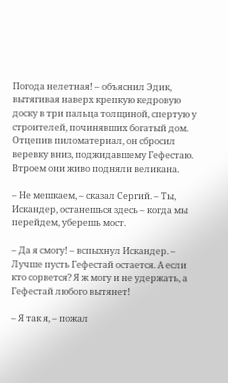Погода нелетная! – объяснил Эдик, вытягивая наверх крепкую кедровую доску в три пальца толщиной, спертую у строителей, починявших богатый дом. Отцепив пиломатериал, он сбросил веревку вниз, поджидавшему Гефестаю. Втроем они живо подняли великана.

– Не мешкаем, – сказал Сергий. – Ты, Искандер, останешься здесь – когда мы перейдем, уберешь мост.

– Да я смогу! – вспыхнул Искандер. – Лучше пусть Гефестай остается. А если кто сорвется? Я ж могу и не удержать, а Гефестай любого вытянет!

– Я так я, – пожал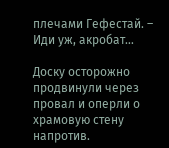плечами Гефестай. – Иди уж, акробат…

Доску осторожно продвинули через провал и оперли о храмовую стену напротив.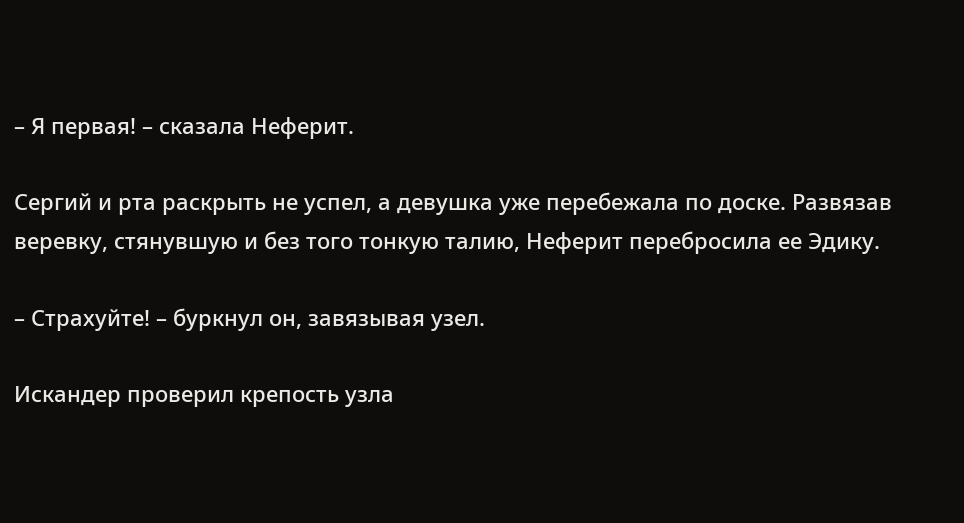– Я первая! – сказала Неферит.

Сергий и рта раскрыть не успел, а девушка уже перебежала по доске. Развязав веревку, стянувшую и без того тонкую талию, Неферит перебросила ее Эдику.

– Страхуйте! – буркнул он, завязывая узел.

Искандер проверил крепость узла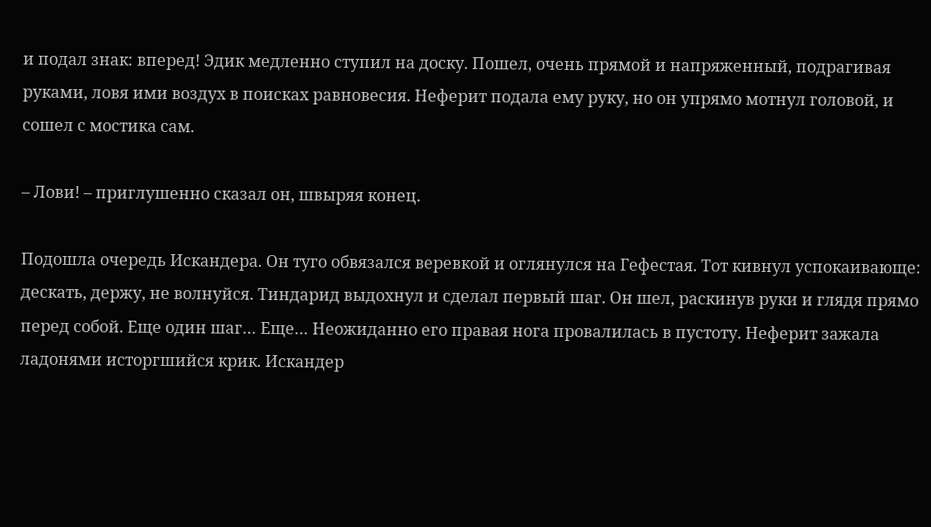и подал знак: вперед! Эдик медленно ступил на доску. Пошел, очень прямой и напряженный, подрагивая руками, ловя ими воздух в поисках равновесия. Неферит подала ему руку, но он упрямо мотнул головой, и сошел с мостика сам.

– Лови! – приглушенно сказал он, швыряя конец.

Подошла очередь Искандера. Он туго обвязался веревкой и оглянулся на Гефестая. Тот кивнул успокаивающе: дескать, держу, не волнуйся. Тиндарид выдохнул и сделал первый шаг. Он шел, раскинув руки и глядя прямо перед собой. Еще один шаг… Еще… Неожиданно его правая нога провалилась в пустоту. Неферит зажала ладонями исторгшийся крик. Искандер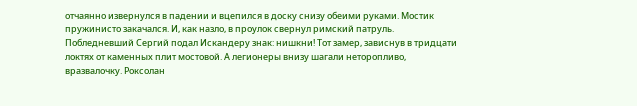отчаянно извернулся в падении и вцепился в доску снизу обеими руками. Мостик пружинисто закачался. И, как назло, в проулок свернул римский патруль. Побледневший Сергий подал Искандеру знак: нишкни! Тот замер, зависнув в тридцати локтях от каменных плит мостовой. А легионеры внизу шагали неторопливо, вразвалочку. Роксолан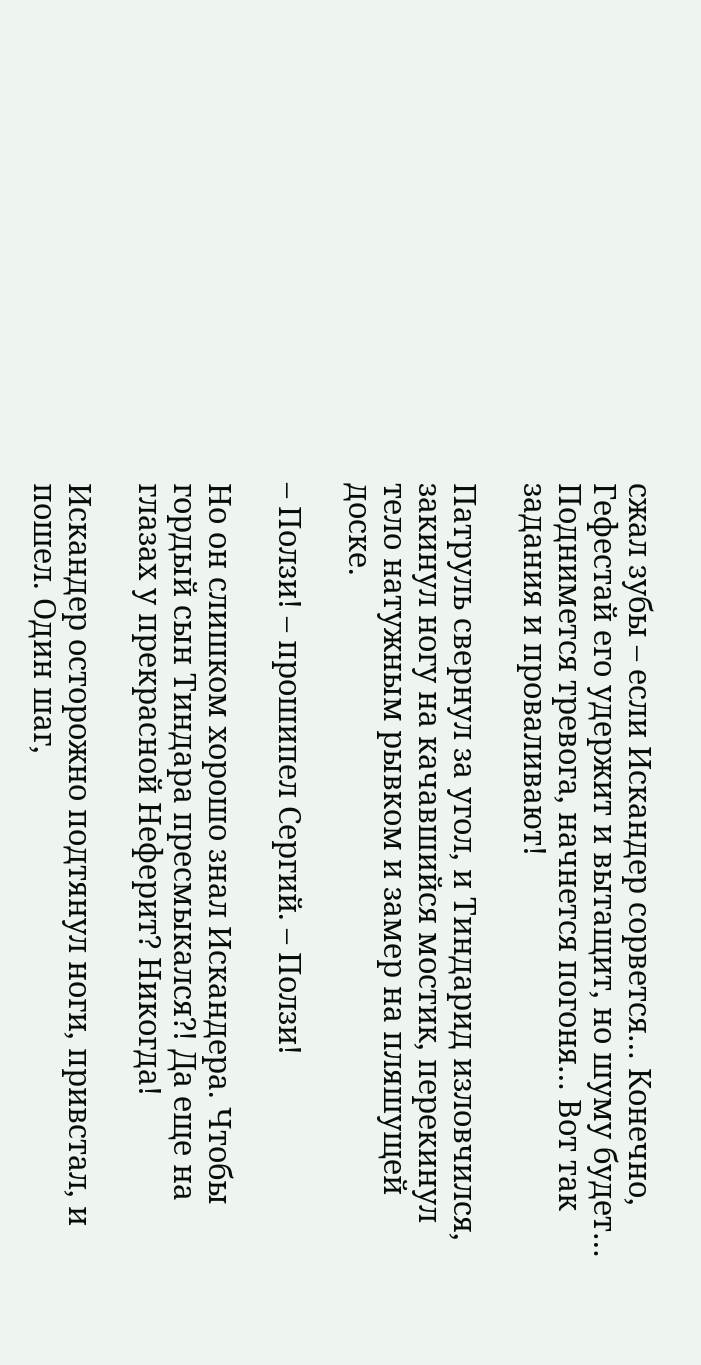сжал зубы – если Искандер сорвется… Конечно, Гефестай его удержит и вытащит, но шуму будет… Поднимется тревога, начнется погоня… Вот так задания и проваливают!

Патруль свернул за угол, и Тиндарид изловчился, закинул ногу на качавшийся мостик, перекинул тело натужным рывком и замер на пляшущей доске.

– Ползи! – прошипел Сергий. – Ползи!

Но он слишком хорошо знал Искандера. Чтобы гордый сын Тиндара пресмыкался?! Да еще на глазах у прекрасной Неферит? Никогда!

Искандер осторожно подтянул ноги, привстал, и пошел. Один шаг,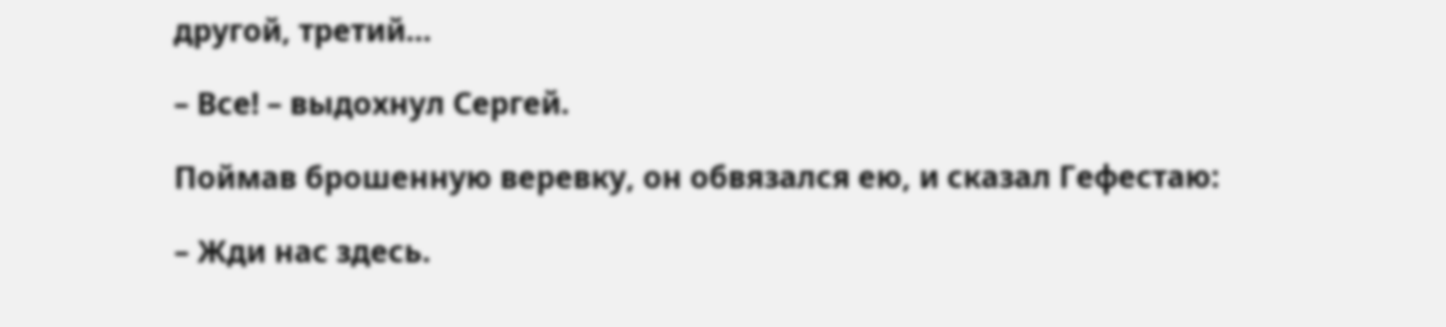другой, третий…

– Все! – выдохнул Сергей.

Поймав брошенную веревку, он обвязался ею, и сказал Гефестаю:

– Жди нас здесь.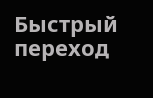Быстрый переход